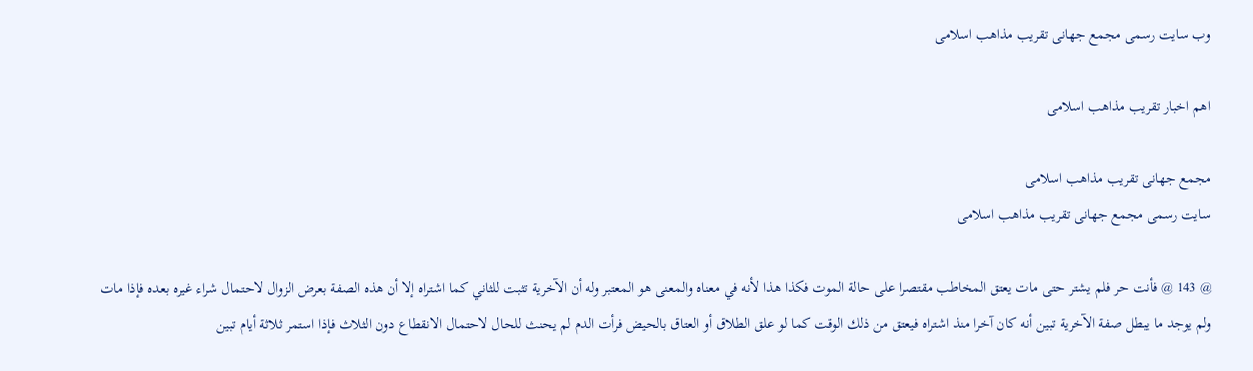وب سایت رسمی مجمع جهانى تقريب مذاهب اسلامى

اهم اخبار تقریب مذاهب اسلامی

مجمع جهانى تقريب مذاهب اسلامى
سایت رسمی مجمع جهانى تقريب مذاهب اسلامى

@ 143 @ فأنت حر فلم يشتر حتى مات يعتق المخاطب مقتصرا على حالة الموت فكذا هذا لأنه في معناه والمعنى هو المعتبر وله أن الآخرية تثبت للثاني كما اشتراه إلا أن هذه الصفة بعرض الزوال لاحتمال شراء غيره بعده فإذا مات ولم يوجد ما يبطل صفة الآخرية تبين أنه كان آخرا منذ اشتراه فيعتق من ذلك الوقت كما لو علق الطلاق أو العتاق بالحيض فرأت الدم لم يحنث للحال لاحتمال الانقطاع دون الثلاث فإذا استمر ثلاثة أيام تبين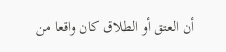أن العتق أو الطلاق كان واقعا من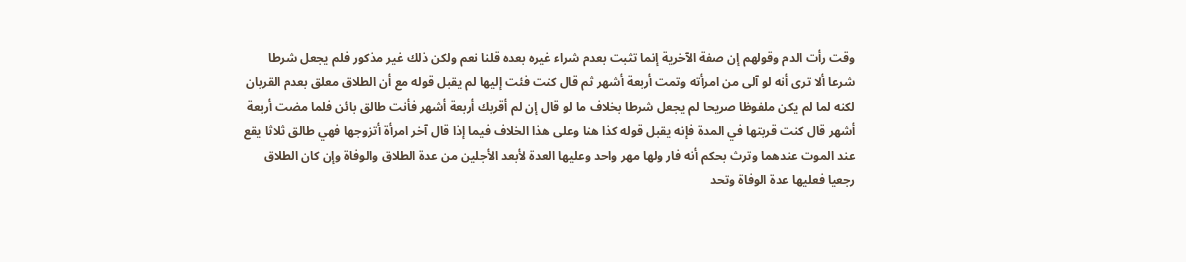وقت رأت الدم وقولهم إن صفة الآخرية إنما تثبت بعدم شراء غيره بعده قلنا نعم ولكن ذلك غير مذكور فلم يجعل شرطا شرعا ألا ترى أنه لو آلى من امرأته وتمت أربعة أشهر ثم قال كنت فئت إليها لم يقبل قوله مع أن الطلاق معلق بعدم القربان لكنه لما لم يكن ملفوظا صريحا لم يجعل شرطا بخلاف ما لو قال إن لم أقربك أربعة أشهر فأنت طالق بائن فلما مضت أربعة أشهر قال كنت قربتها في المدة فإنه يقبل قوله كذا هنا وعلى هذا الخلاف فيما إذا قال آخر امرأة أتزوجها فهي طالق ثلاثا يقع عند الموت عندهما وترث بحكم أنه فار ولها مهر واحد وعليها العدة لأبعد الأجلين من عدة الطلاق والوفاة وإن كان الطلاق رجعيا فعليها عدة الوفاة وتحد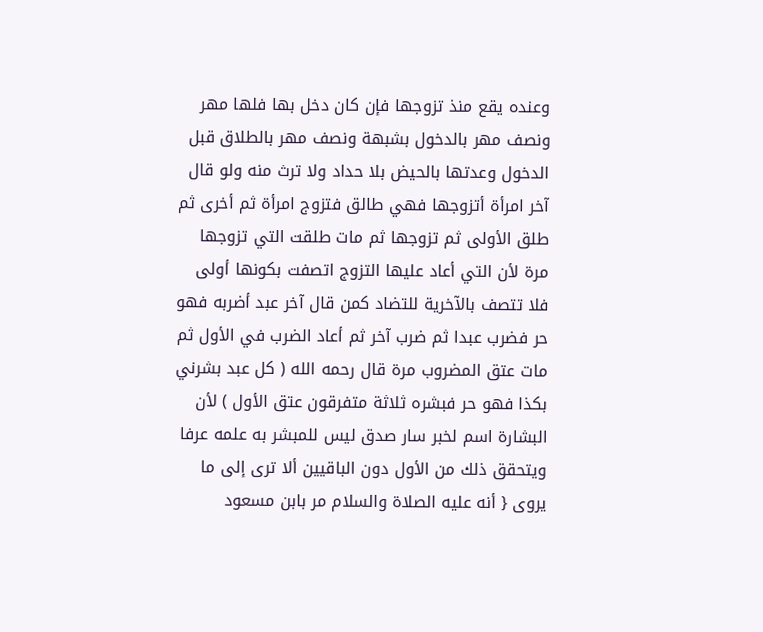وعنده يقع منذ تزوجها فإن كان دخل بها فلها مهر ونصف مهر بالدخول بشبهة ونصف مهر بالطلاق قبل الدخول وعدتها بالحيض بلا حداد ولا ترث منه ولو قال آخر امرأة أتزوجها فهي طالق فتزوج امرأة ثم أخرى ثم طلق الأولى ثم تزوجها ثم مات طلقت التي تزوجها مرة لأن التي أعاد عليها التزوج اتصفت بكونها أولى فلا تتصف بالآخرية للتضاد كمن قال آخر عبد أضربه فهو حر فضرب عبدا ثم ضرب آخر ثم أعاد الضرب في الأول ثم مات عتق المضروب مرة قال رحمه الله ( كل عبد بشرني بكذا فهو حر فبشره ثلاثة متفرقون عتق الأول ) لأن البشارة اسم لخبر سار صدق ليس للمبشر به علمه عرفا ويتحقق ذلك من الأول دون الباقيين ألا ترى إلى ما يروى { أنه عليه الصلاة والسلام مر بابن مسعود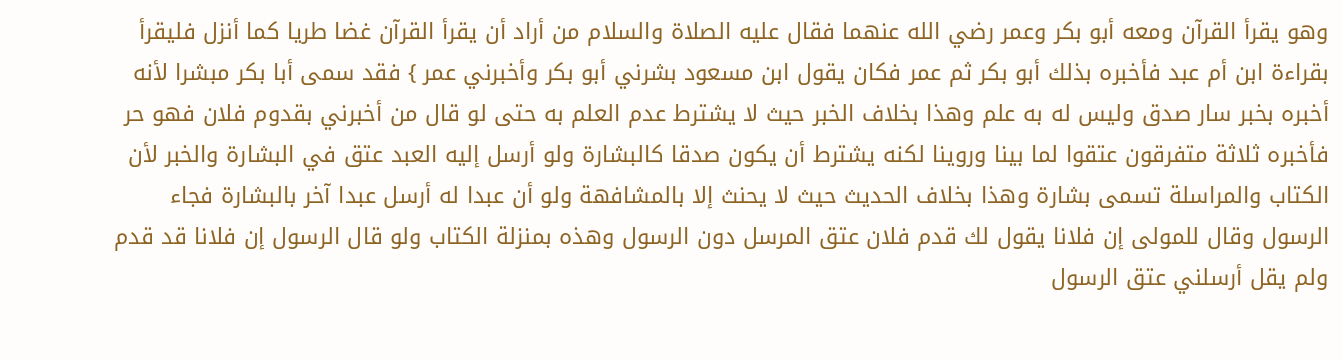وهو يقرأ القرآن ومعه أبو بكر وعمر رضي الله عنهما فقال عليه الصلاة والسلام من أراد أن يقرأ القرآن غضا طريا كما أنزل فليقرأ بقراءة ابن أم عبد فأخبره بذلك أبو بكر ثم عمر فكان يقول ابن مسعود بشرني أبو بكر وأخبرني عمر } فقد سمى أبا بكر مبشرا لأنه أخبره بخبر سار صدق وليس له به علم وهذا بخلاف الخبر حيث لا يشترط عدم العلم به حتى لو قال من أخبرني بقدوم فلان فهو حر فأخبره ثلاثة متفرقون عتقوا لما بينا وروينا لكنه يشترط أن يكون صدقا كالبشارة ولو أرسل إليه العبد عتق في البشارة والخبر لأن الكتاب والمراسلة تسمى بشارة وهذا بخلاف الحديث حيث لا يحنث إلا بالمشافهة ولو أن عبدا له أرسل عبدا آخر بالبشارة فجاء الرسول وقال للمولى إن فلانا يقول لك قدم فلان عتق المرسل دون الرسول وهذه بمنزلة الكتاب ولو قال الرسول إن فلانا قد قدم ولم يقل أرسلني عتق الرسول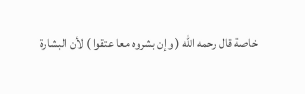خاصة قال رحمه الله ( وإن بشروه معا عتقوا ) لأن البشارة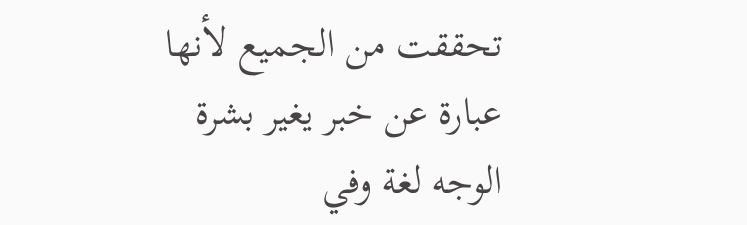تحققت من الجميع لأنها عبارة عن خبر يغير بشرة الوجه لغة وفي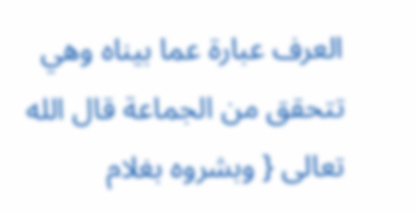العرف عبارة عما بيناه وهي تتحقق من الجماعة قال الله تعالى { وبشروه بغلام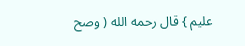عليم } قال رحمه الله ( وصح